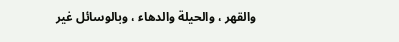والقهر ، والحيلة والدهاء ، وبالوسائل غير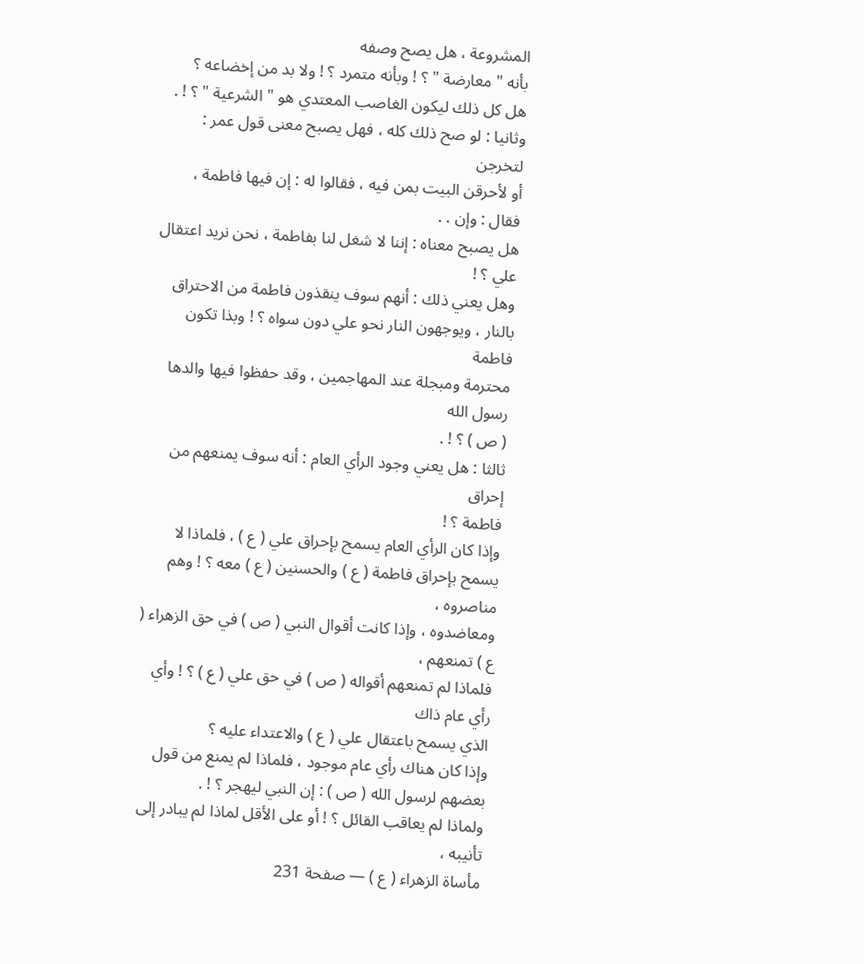المشروعة ، هل يصح وصفه
بأنه " معارضة " ؟ ! وبأنه متمرد ؟ ! ولا بد من إخضاعه ؟
هل كل ذلك ليكون الغاصب المعتدي هو " الشرعية " ؟ ! .
وثانيا : لو صح ذلك كله ، فهل يصبح معنى قول عمر : لتخرجن
أو لأحرقن البيت بمن فيه ، فقالوا له : إن فيها فاطمة ، فقال : وإن . .
هل يصبح معناه : إننا لا شغل لنا بفاطمة ، نحن نريد اعتقال
علي ؟ !
وهل يعني ذلك : أنهم سوف ينقذون فاطمة من الاحتراق
بالنار ، ويوجهون النار نحو علي دون سواه ؟ ! وبذا تكون فاطمة
محترمة ومبجلة عند المهاجمين ، وقد حفظوا فيها والدها رسول الله
( ص ) ؟ ! .
ثالثا : هل يعني وجود الرأي العام : أنه سوف يمنعهم من إحراق
فاطمة ؟ !
وإذا كان الرأي العام يسمح بإحراق علي ( ع ) ، فلماذا لا
يسمح بإحراق فاطمة ( ع ) والحسنين ( ع ) معه ؟ ! وهم مناصروه ،
ومعاضدوه ، وإذا كانت أقوال النبي ( ص ) في حق الزهراء ( ع ) تمنعهم ،
فلماذا لم تمنعهم أقواله ( ص ) في حق علي ( ع ) ؟ ! وأي رأي عام ذاك
الذي يسمح باعتقال علي ( ع ) والاعتداء عليه ؟
وإذا كان هناك رأي عام موجود ، فلماذا لم يمنع من قول
بعضهم لرسول الله ( ص ) : إن النبي ليهجر ؟ ! .
ولماذا لم يعاقب القائل ؟ ! أو على الأقل لماذا لم يبادر إلى تأنيبه ،
مأساة الزهراء ( ع ) — صفحة 231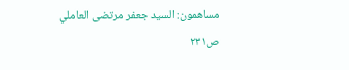مساهمون: السيد جعفر مرتضى العاملي
ص٢٣١